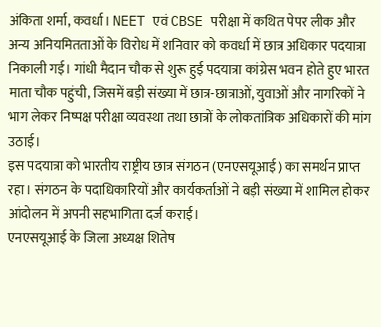अंकिता शर्मा, कवर्धा। NEET एवं CBSE परीक्षा में कथित पेपर लीक और अन्य अनियमितताओं के विरोध में शनिवार को कवर्धा में छात्र अधिकार पदयात्रा निकाली गई। गांधी मैदान चौक से शुरू हुई पदयात्रा कांग्रेस भवन होते हुए भारत माता चौक पहुंची, जिसमें बड़ी संख्या में छात्र-छात्राओं, युवाओं और नागरिकों ने भाग लेकर निष्पक्ष परीक्षा व्यवस्था तथा छात्रों के लोकतांत्रिक अधिकारों की मांग उठाई।
इस पदयात्रा को भारतीय राष्ट्रीय छात्र संगठन (एनएसयूआई) का समर्थन प्राप्त रहा। संगठन के पदाधिकारियों और कार्यकर्ताओं ने बड़ी संख्या में शामिल होकर आंदोलन में अपनी सहभागिता दर्ज कराई।
एनएसयूआई के जिला अध्यक्ष शितेष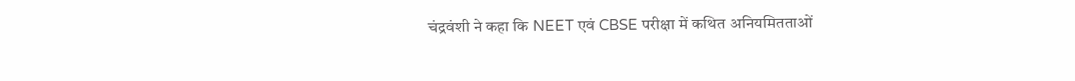चंद्रवंशी ने कहा कि NEET एवं CBSE परीक्षा में कथित अनियमितताओं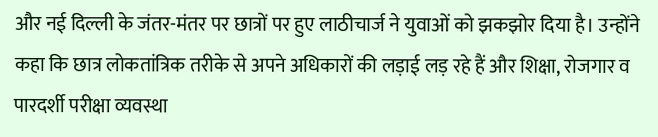और नई दिल्ली के जंतर-मंतर पर छात्रों पर हुए लाठीचार्ज ने युवाओं को झकझोर दिया है। उन्होंने कहा कि छात्र लोकतांत्रिक तरीके से अपने अधिकारों की लड़ाई लड़ रहे हैं और शिक्षा, रोजगार व पारदर्शी परीक्षा व्यवस्था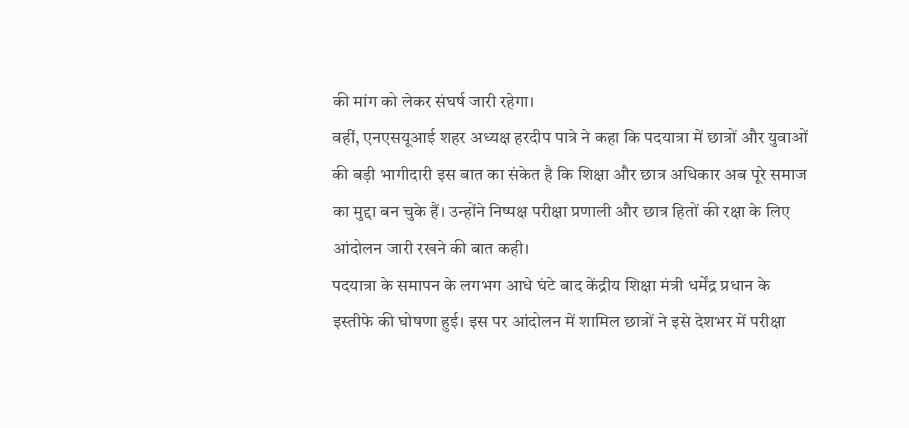की मांग को लेकर संघर्ष जारी रहेगा।
वहीं, एनएसयूआई शहर अध्यक्ष हरदीप पात्रे ने कहा कि पदयात्रा में छात्रों और युवाओं की बड़ी भागीदारी इस बात का संकेत है कि शिक्षा और छात्र अधिकार अब पूरे समाज का मुद्दा बन चुके हैं। उन्होंने निष्पक्ष परीक्षा प्रणाली और छात्र हितों की रक्षा के लिए आंदोलन जारी रखने की बात कही।
पदयात्रा के समापन के लगभग आधे घंटे बाद केंद्रीय शिक्षा मंत्री धर्मेंद्र प्रधान के इस्तीफे की घोषणा हुई। इस पर आंदोलन में शामिल छात्रों ने इसे देशभर में परीक्षा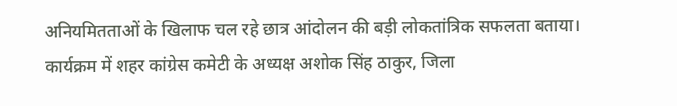अनियमितताओं के खिलाफ चल रहे छात्र आंदोलन की बड़ी लोकतांत्रिक सफलता बताया।
कार्यक्रम में शहर कांग्रेस कमेटी के अध्यक्ष अशोक सिंह ठाकुर, जिला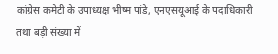कांग्रेस कमेटी के उपाध्यक्ष भीष्म पांडे, एनएसयूआई के पदाधिकारी तथा बड़ी संख्या में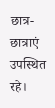छात्र-छात्राएं उपस्थित रहे।